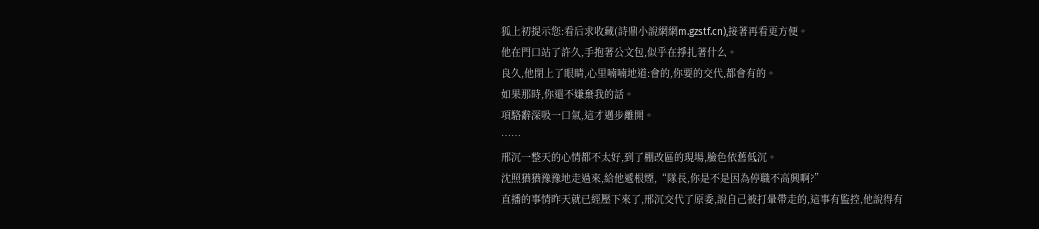狐上初提示您:看后求收藏(詩鼎小說網網m.gzstf.cn),接著再看更方便。
他在門口站了許久,手抱著公文包,似乎在掙扎著什么。
良久,他閉上了眼睛,心里喃喃地道:會的,你要的交代,都會有的。
如果那時,你還不嫌棄我的話。
項駱辭深吸一口氣,這才邁步離開。
……
邢沉一整天的心情都不太好,到了棚改區的現場,臉色依舊低沉。
沈照猶猶豫豫地走過來,給他遞根煙,“隊長,你是不是因為停職不高興啊?”
直播的事情昨天就已經壓下來了,邢沉交代了原委,說自己被打暈帶走的,這事有監控,他說得有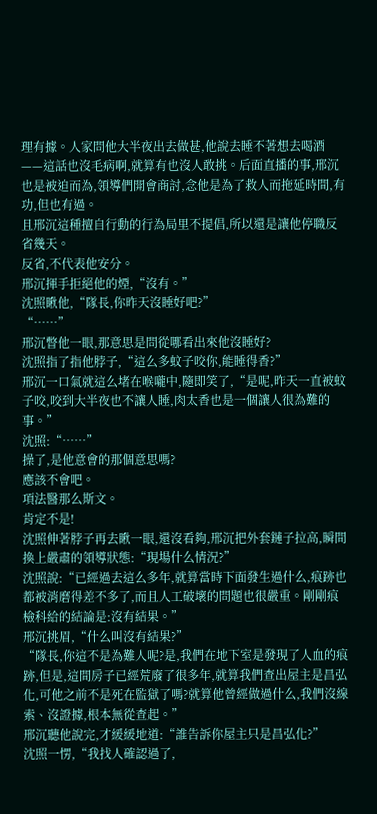理有據。人家問他大半夜出去做甚,他說去睡不著想去喝酒——這話也沒毛病啊,就算有也沒人敢挑。后面直播的事,邢沉也是被迫而為,領導們開會商討,念他是為了救人而拖延時間,有功,但也有過。
且邢沉這種擅自行動的行為局里不提倡,所以還是讓他停職反省幾天。
反省,不代表他安分。
邢沉揮手拒絕他的煙,“沒有。”
沈照瞅他,“隊長,你昨天沒睡好吧?”
“……”
邢沉瞥他一眼,那意思是問從哪看出來他沒睡好?
沈照指了指他脖子,“這么多蚊子咬你,能睡得香?”
邢沉一口氣就這么堵在喉嚨中,隨即笑了,“是呢,昨天一直被蚊子咬,咬到大半夜也不讓人睡,肉太香也是一個讓人很為難的事。”
沈照:“……”
操了,是他意會的那個意思嗎?
應該不會吧。
項法醫那么斯文。
肯定不是!
沈照伸著脖子再去瞅一眼,還沒看夠,邢沉把外套鏈子拉高,瞬間換上嚴肅的領導狀態:“現場什么情況?”
沈照說:“已經過去這么多年,就算當時下面發生過什么,痕跡也都被消磨得差不多了,而且人工破壞的問題也很嚴重。剛剛痕檢科給的結論是:沒有結果。”
邢沉挑眉,“什么叫沒有結果?”
“隊長,你這不是為難人呢?是,我們在地下室是發現了人血的痕跡,但是,這間房子已經荒廢了很多年,就算我們查出屋主是昌弘化,可他之前不是死在監獄了嗎?就算他曾經做過什么,我們沒線索、沒證據,根本無從查起。”
邢沉聽他說完,才緩緩地道:“誰告訴你屋主只是昌弘化?”
沈照一愣,“我找人確認過了,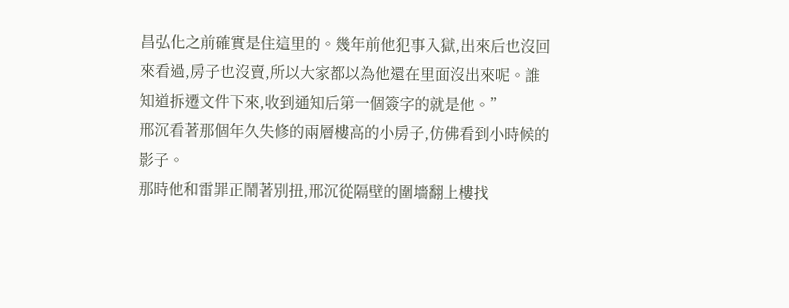昌弘化之前確實是住這里的。幾年前他犯事入獄,出來后也沒回來看過,房子也沒賣,所以大家都以為他還在里面沒出來呢。誰知道拆遷文件下來,收到通知后第一個簽字的就是他。”
邢沉看著那個年久失修的兩層樓高的小房子,仿佛看到小時候的影子。
那時他和雷罪正鬧著別扭,邢沉從隔壁的圍墻翻上樓找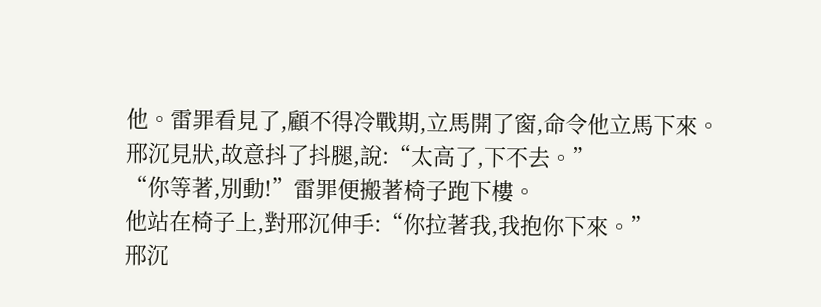他。雷罪看見了,顧不得冷戰期,立馬開了窗,命令他立馬下來。
邢沉見狀,故意抖了抖腿,說:“太高了,下不去。”
“你等著,別動!”雷罪便搬著椅子跑下樓。
他站在椅子上,對邢沉伸手:“你拉著我,我抱你下來。”
邢沉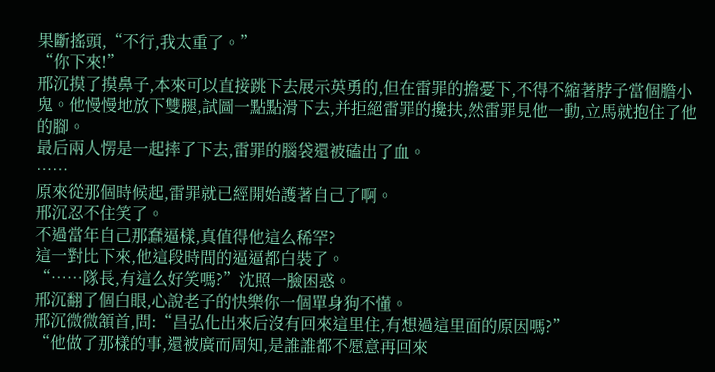果斷搖頭,“不行,我太重了。”
“你下來!”
邢沉摸了摸鼻子,本來可以直接跳下去展示英勇的,但在雷罪的擔憂下,不得不縮著脖子當個膽小鬼。他慢慢地放下雙腿,試圖一點點滑下去,并拒絕雷罪的攙扶,然雷罪見他一動,立馬就抱住了他的腳。
最后兩人愣是一起摔了下去,雷罪的腦袋還被磕出了血。
……
原來從那個時候起,雷罪就已經開始護著自己了啊。
邢沉忍不住笑了。
不過當年自己那蠢逼樣,真值得他這么稀罕?
這一對比下來,他這段時間的逼逼都白裝了。
“……隊長,有這么好笑嗎?”沈照一臉困惑。
邢沉翻了個白眼,心說老子的快樂你一個單身狗不懂。
邢沉微微頷首,問:“昌弘化出來后沒有回來這里住,有想過這里面的原因嗎?”
“他做了那樣的事,還被廣而周知,是誰誰都不愿意再回來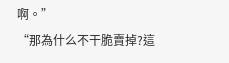啊。”
“那為什么不干脆賣掉?這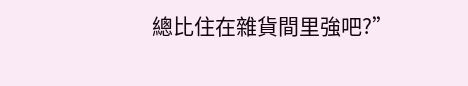總比住在雜貨間里強吧?”